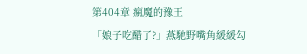第404章 瘋魔的豫王
「娘子吃醋了?」燕馳野嘴角緩緩勾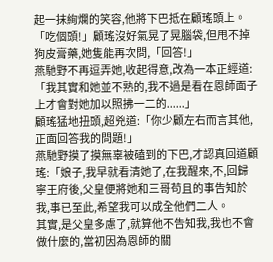起一抹絢爛的笑容,他將下巴抵在顧瑤頭上。
「吃個頭!」顧瑤沒好氣晃了晃腦袋,但甩不掉狗皮膏藥,她隻能再次問,「回答!」
燕馳野不再逗弄她,收起得意,改為一本正經道:「我其實和她並不熟的,我不過是看在恩師面子上才會對她加以照拂一二的......」
顧瑤猛地扭頭,超兇道:「你少顧左右而言其他,正面回答我的問題!」
燕馳野摸了摸無辜被磕到的下巴,才認真回道顧瑤:「娘子,我早就看清她了,在我醒來,不,回歸寧王府後,父皇便將她和三哥苟且的事告知於我,事已至此,希望我可以成全他們二人。
其實,是父皇多慮了,就算他不告知我,我也不會做什麼的,當初因為恩師的關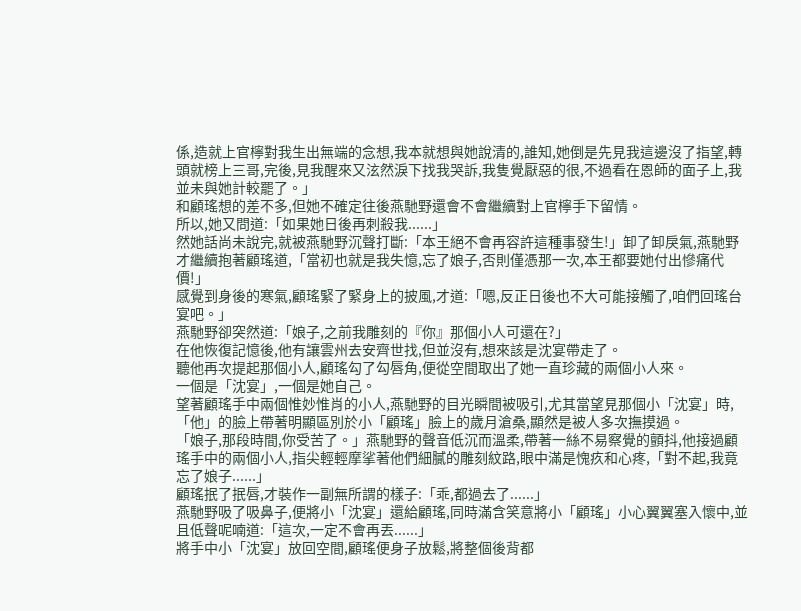係,造就上官檸對我生出無端的念想,我本就想與她說清的,誰知,她倒是先見我這邊沒了指望,轉頭就榜上三哥,完後,見我醒來又泫然淚下找我哭訴,我隻覺厭惡的很,不過看在恩師的面子上,我並未與她計較罷了。」
和顧瑤想的差不多,但她不確定往後燕馳野還會不會繼續對上官檸手下留情。
所以,她又問道:「如果她日後再刺殺我......」
然她話尚未說完,就被燕馳野沉聲打斷:「本王絕不會再容許這種事發生!」卸了卸戾氣,燕馳野才繼續抱著顧瑤道,「當初也就是我失憶,忘了娘子,否則僅憑那一次,本王都要她付出慘痛代價!」
感覺到身後的寒氣,顧瑤緊了緊身上的披風,才道:「嗯,反正日後也不大可能接觸了,咱們回瑤台宴吧。」
燕馳野卻突然道:「娘子,之前我雕刻的『你』那個小人可還在?」
在他恢復記憶後,他有讓雲州去安齊世找,但並沒有,想來該是沈宴帶走了。
聽他再次提起那個小人,顧瑤勾了勾唇角,便從空間取出了她一直珍藏的兩個小人來。
一個是「沈宴」,一個是她自己。
望著顧瑤手中兩個惟妙惟肖的小人,燕馳野的目光瞬間被吸引,尤其當望見那個小「沈宴」時,「他」的臉上帶著明顯區別於小「顧瑤」臉上的歲月滄桑,顯然是被人多次撫摸過。
「娘子,那段時間,你受苦了。」燕馳野的聲音低沉而溫柔,帶著一絲不易察覺的顫抖,他接過顧瑤手中的兩個小人,指尖輕輕摩挲著他們細膩的雕刻紋路,眼中滿是愧疚和心疼,「對不起,我竟忘了娘子......」
顧瑤抿了抿唇,才裝作一副無所謂的樣子:「乖,都過去了......」
燕馳野吸了吸鼻子,便將小「沈宴」還給顧瑤,同時滿含笑意將小「顧瑤」小心翼翼塞入懷中,並且低聲呢喃道:「這次,一定不會再丟......」
將手中小「沈宴」放回空間,顧瑤便身子放鬆,將整個後背都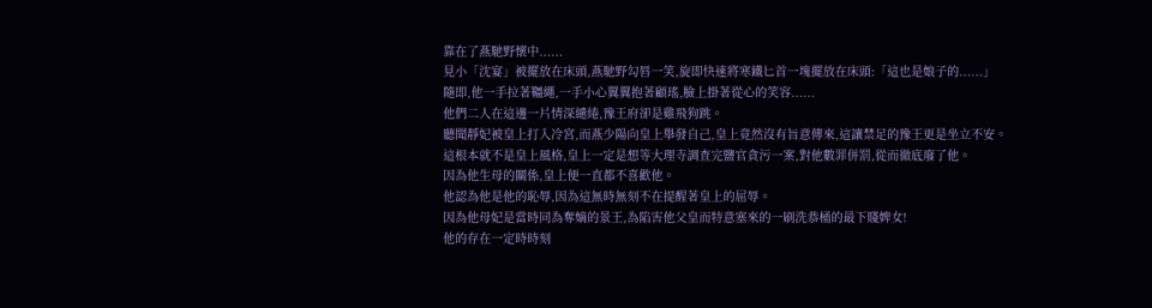靠在了燕馳野懷中......
見小「沈宴」被擺放在床頭,燕馳野勾唇一笑,旋即快速將寒鐵匕首一塊擺放在床頭:「這也是娘子的......」
隨即,他一手拉著韁繩,一手小心翼翼抱著顧瑤,臉上掛著從心的笑容......
他們二人在這邊一片情深繾綣,豫王府卻是雞飛狗跳。
聽聞靜妃被皇上打入冷宮,而燕少陽向皇上舉發自己,皇上竟然沒有旨意傳來,這讓禁足的豫王更是坐立不安。
這根本就不是皇上風格,皇上一定是想等大理寺調查完鹽官貪污一案,對他數罪併罰,從而徹底廢了他。
因為他生母的關係,皇上便一直都不喜歡他。
他認為他是他的恥辱,因為這無時無刻不在提醒著皇上的屈辱。
因為他母妃是當時同為奪嫡的景王,為陷害他父皇而特意塞來的一刷洗恭桶的最下賤婢女!
他的存在一定時時刻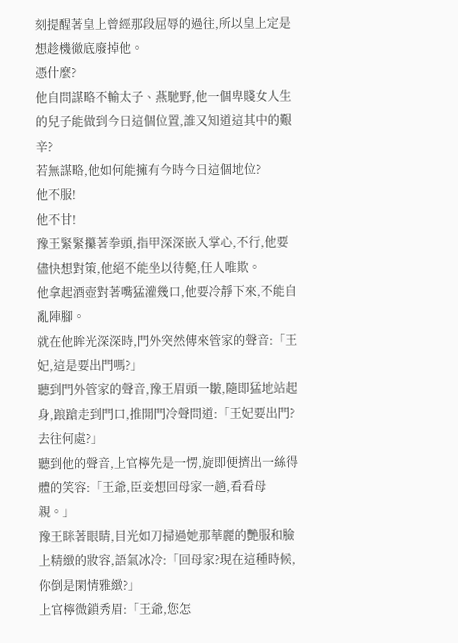刻提醒著皇上曾經那段屈辱的過往,所以皇上定是想趁機徹底廢掉他。
憑什麼?
他自問謀略不輸太子、燕馳野,他一個卑賤女人生的兒子能做到今日這個位置,誰又知道這其中的艱辛?
若無謀略,他如何能擁有今時今日這個地位?
他不服!
他不甘!
豫王緊緊攥著拳頭,指甲深深嵌入掌心,不行,他要儘快想對策,他絕不能坐以待斃,任人唯欺。
他拿起酒壺對著嘴猛灌幾口,他要冷靜下來,不能自亂陣腳。
就在他眸光深深時,門外突然傳來管家的聲音:「王妃,這是要出門嗎?」
聽到門外管家的聲音,豫王眉頭一皺,隨即猛地站起身,踉蹌走到門口,推開門冷聲問道:「王妃要出門?去往何處?」
聽到他的聲音,上官檸先是一愣,旋即便擠出一絲得體的笑容:「王爺,臣妾想回母家一趟,看看母親。」
豫王眯著眼睛,目光如刀掃過她那華麗的艷服和臉上精緻的妝容,語氣冰冷:「回母家?現在這種時候,你倒是閑情雅緻?」
上官檸微鎖秀眉:「王爺,您怎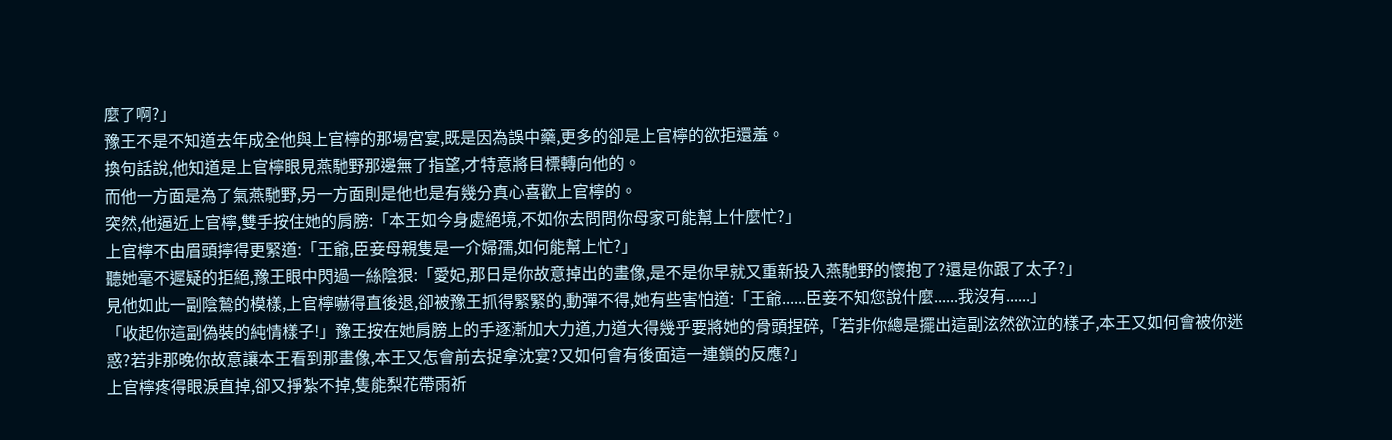麼了啊?」
豫王不是不知道去年成全他與上官檸的那場宮宴,既是因為誤中藥,更多的卻是上官檸的欲拒還羞。
換句話說,他知道是上官檸眼見燕馳野那邊無了指望,才特意將目標轉向他的。
而他一方面是為了氣燕馳野,另一方面則是他也是有幾分真心喜歡上官檸的。
突然,他逼近上官檸,雙手按住她的肩膀:「本王如今身處絕境,不如你去問問你母家可能幫上什麼忙?」
上官檸不由眉頭擰得更緊道:「王爺,臣妾母親隻是一介婦孺,如何能幫上忙?」
聽她毫不遲疑的拒絕,豫王眼中閃過一絲陰狠:「愛妃,那日是你故意掉出的畫像,是不是你早就又重新投入燕馳野的懷抱了?還是你跟了太子?」
見他如此一副陰鷙的模樣,上官檸嚇得直後退,卻被豫王抓得緊緊的,動彈不得,她有些害怕道:「王爺......臣妾不知您說什麼......我沒有......」
「收起你這副偽裝的純情樣子!」豫王按在她肩膀上的手逐漸加大力道,力道大得幾乎要將她的骨頭捏碎,「若非你總是擺出這副泫然欲泣的樣子,本王又如何會被你迷惑?若非那晚你故意讓本王看到那畫像,本王又怎會前去捉拿沈宴?又如何會有後面這一連鎖的反應?」
上官檸疼得眼淚直掉,卻又掙紮不掉,隻能梨花帶雨祈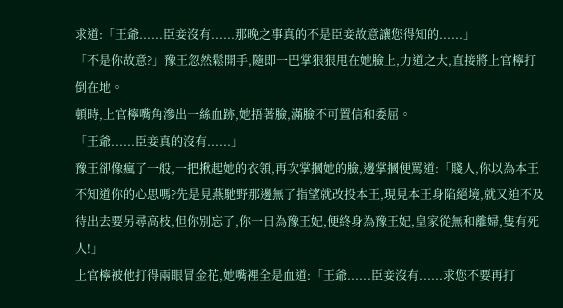求道:「王爺......臣妾沒有......那晚之事真的不是臣妾故意讓您得知的......」
「不是你故意?」豫王忽然鬆開手,隨即一巴掌狠狠甩在她臉上,力道之大,直接將上官檸打倒在地。
頓時,上官檸嘴角滲出一絲血跡,她捂著臉,滿臉不可置信和委屈。
「王爺......臣妾真的沒有......」
豫王卻像瘋了一般,一把揪起她的衣領,再次掌摑她的臉,邊掌摑便罵道:「賤人,你以為本王不知道你的心思嗎?先是見燕馳野那邊無了指望就改投本王,現見本王身陷絕境,就又迫不及待出去要另尋高枝,但你別忘了,你一日為豫王妃,便終身為豫王妃,皇家從無和離婦,隻有死人!」
上官檸被他打得兩眼冒金花,她嘴裡全是血道:「王爺......臣妾沒有......求您不要再打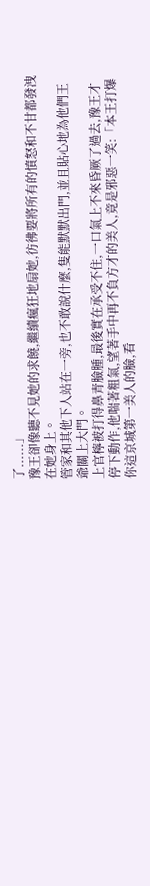了......」
豫王卻像聽不見她的求饒,繼續瘋狂地扇她,彷彿要將所有的憤怒和不甘都發洩在她身上。
管家和其他下人站在一旁,也不敢說什麼,隻能默默出門,並且貼心地為他們王爺關上大門。
上官檸被打得鼻青臉腫,最後實在承受不住,一口氣上不來昏厥了過去,豫王才停下動作,他喘著粗氣,望著手中再不負方才的美人,竟是邪惡一笑:「本王打爆你這京城第一美人的臉,看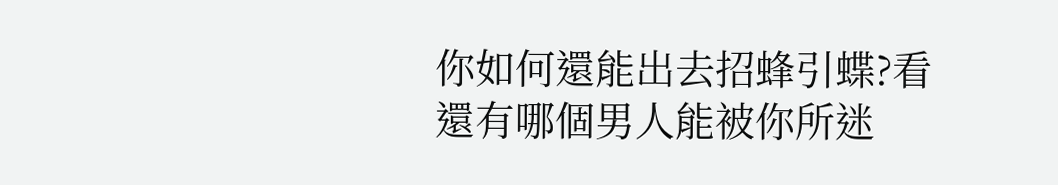你如何還能出去招蜂引蝶?看還有哪個男人能被你所迷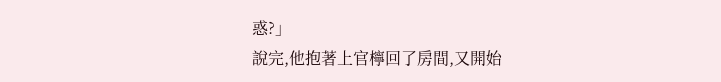惑?」
說完,他抱著上官檸回了房間,又開始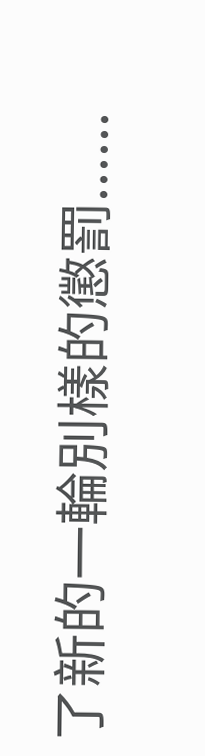了新的一輪別樣的懲罰......